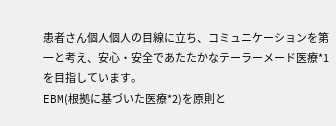患者さん個人個人の目線に立ち、コミュニケーションを第一と考え、安心・安全であたたかなテーラーメード医療*1を目指しています。
EBM(根拠に基づいた医療*2)を原則と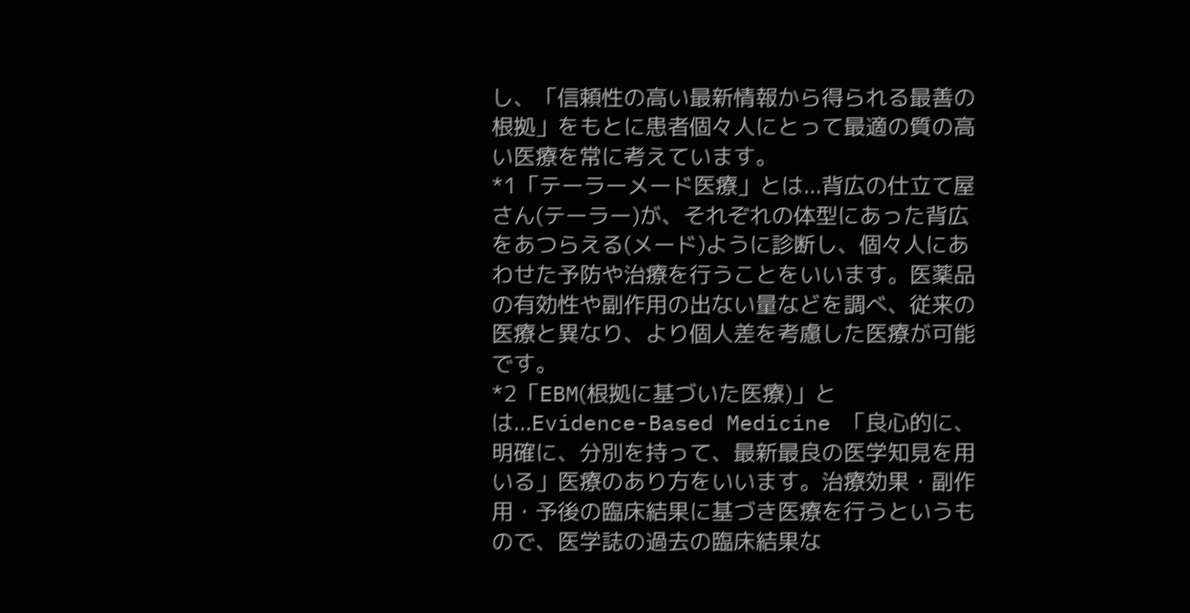し、「信頼性の高い最新情報から得られる最善の根拠」をもとに患者個々人にとって最適の質の高い医療を常に考えています。
*1「テーラーメード医療」とは...背広の仕立て屋さん(テーラー)が、それぞれの体型にあった背広をあつらえる(メード)ように診断し、個々人にあわせた予防や治療を行うことをいいます。医薬品の有効性や副作用の出ない量などを調べ、従来の医療と異なり、より個人差を考慮した医療が可能です。
*2「EBM(根拠に基づいた医療)」とは...Evidence-Based Medicine 「良心的に、明確に、分別を持って、最新最良の医学知見を用いる」医療のあり方をいいます。治療効果・副作用・予後の臨床結果に基づき医療を行うというもので、医学誌の過去の臨床結果な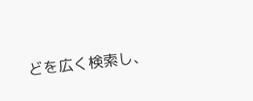どを広く検索し、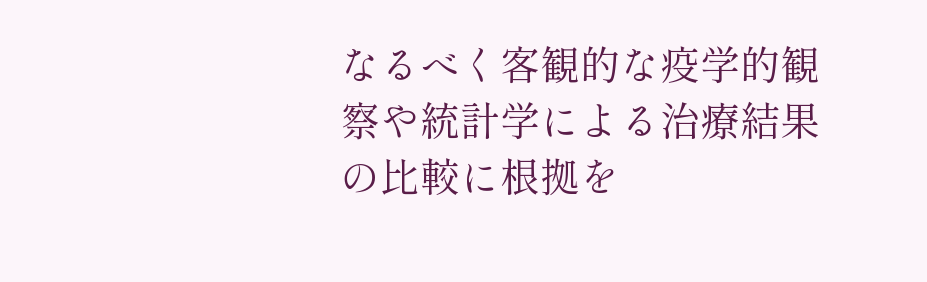なるべく客観的な疫学的観察や統計学による治療結果の比較に根拠を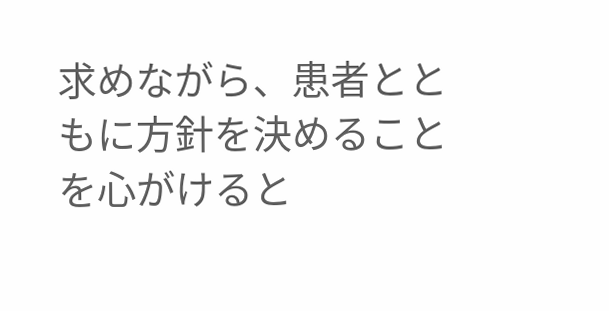求めながら、患者とともに方針を決めることを心がけると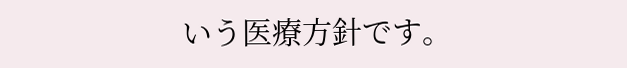いう医療方針です。